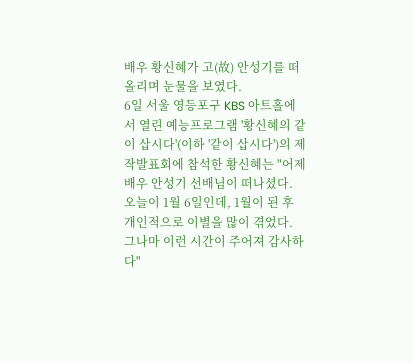배우 황신혜가 고(故) 안성기를 떠올리며 눈물을 보였다.
6일 서울 영등포구 KBS 아트홀에서 열린 예능프로그램 '황신혜의 같이 삽시다'(이하 '같이 삽시다')의 제작발표회에 참석한 황신혜는 "어제 배우 안성기 선배님이 떠나셨다. 오늘이 1월 6일인데, 1월이 된 후 개인적으로 이별을 많이 겪었다. 그나마 이런 시간이 주어져 감사하다"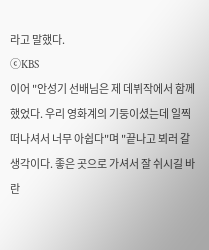라고 말했다.
ⓒKBS
이어 "안성기 선배님은 제 데뷔작에서 함께 했었다. 우리 영화계의 기둥이셨는데 일찍 떠나셔서 너무 아쉽다"며 "끝나고 뵈러 갈 생각이다. 좋은 곳으로 가셔서 잘 쉬시길 바란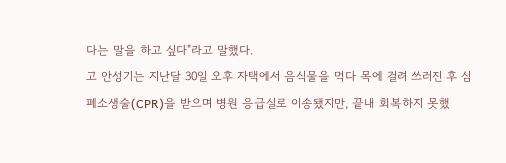다는 말을 하고 싶다"라고 말했다.
고 안성기는 지난달 30일 오후 자택에서 음식물을 먹다 목에 걸려 쓰러진 후 심폐소생술(CPR)을 받으며 병원 응급실로 이송됐지만, 끝내 회복하지 못했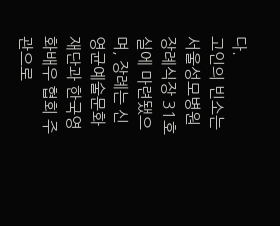다.
고인의 빈소는 서울성모병원 장례식장 31호실에 마련됐으며, 장례는 신영균예술문화재단과 한국영화배우 협회 주관으로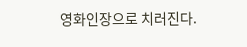영화인장으로 치러진다.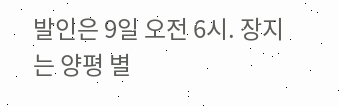발인은 9일 오전 6시. 장지는 양평 별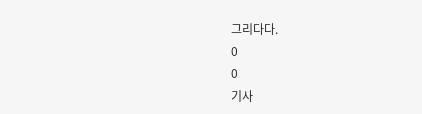그리다다.
0
0
기사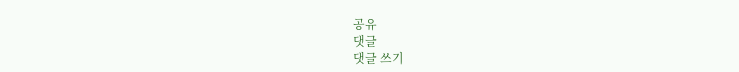공유
댓글
댓글 쓰기